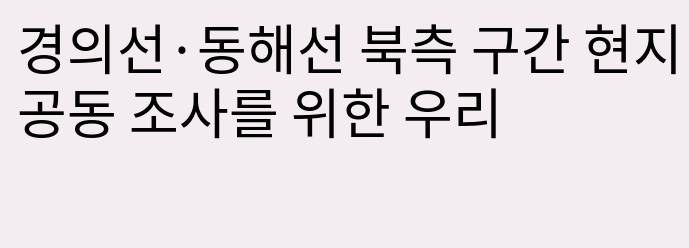경의선·동해선 북측 구간 현지 공동 조사를 위한 우리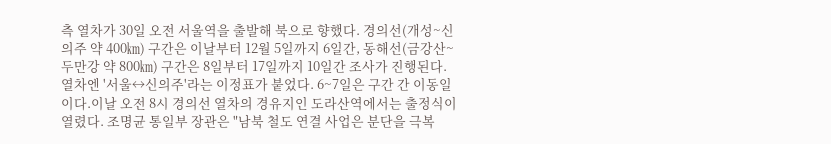측 열차가 30일 오전 서울역을 출발해 북으로 향했다. 경의선(개성~신의주 약 400㎞) 구간은 이날부터 12월 5일까지 6일간, 동해선(금강산~두만강 약 800㎞) 구간은 8일부터 17일까지 10일간 조사가 진행된다. 열차엔 '서울↔신의주'라는 이정표가 붙었다. 6~7일은 구간 간 이동일이다.이날 오전 8시 경의선 열차의 경유지인 도라산역에서는 출정식이 열렸다. 조명균 통일부 장관은 "남북 철도 연결 사업은 분단을 극복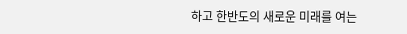하고 한반도의 새로운 미래를 여는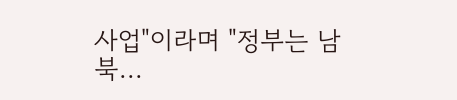사업"이라며 "정부는 남북...